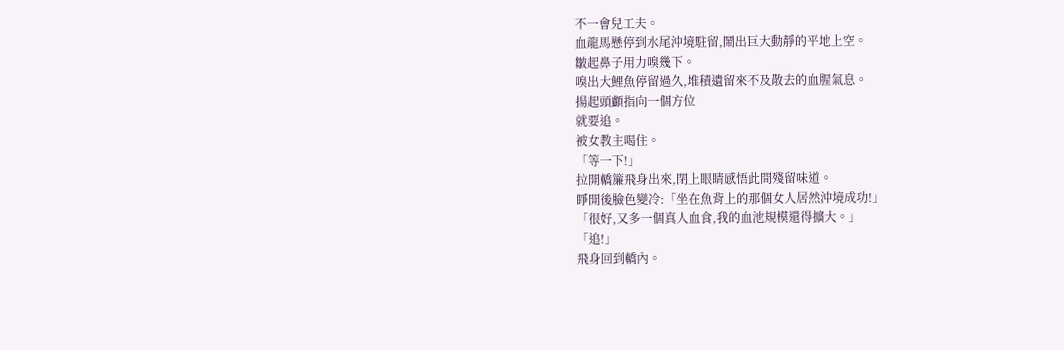不一會兒工夫。
血龍馬懸停到水尾沖境駐留,鬧出巨大動靜的平地上空。
皺起鼻子用力嗅幾下。
嗅出大鯉魚停留過久,堆積遺留來不及散去的血腥氣息。
揚起頭顱指向一個方位
就要追。
被女教主喝住。
「等一下!」
拉開轎簾飛身出來,閉上眼睛感悟此間殘留味道。
睜開後臉色變冷:「坐在魚背上的那個女人居然沖境成功!」
「很好,又多一個真人血食,我的血池規模還得擴大。」
「追!」
飛身回到轎內。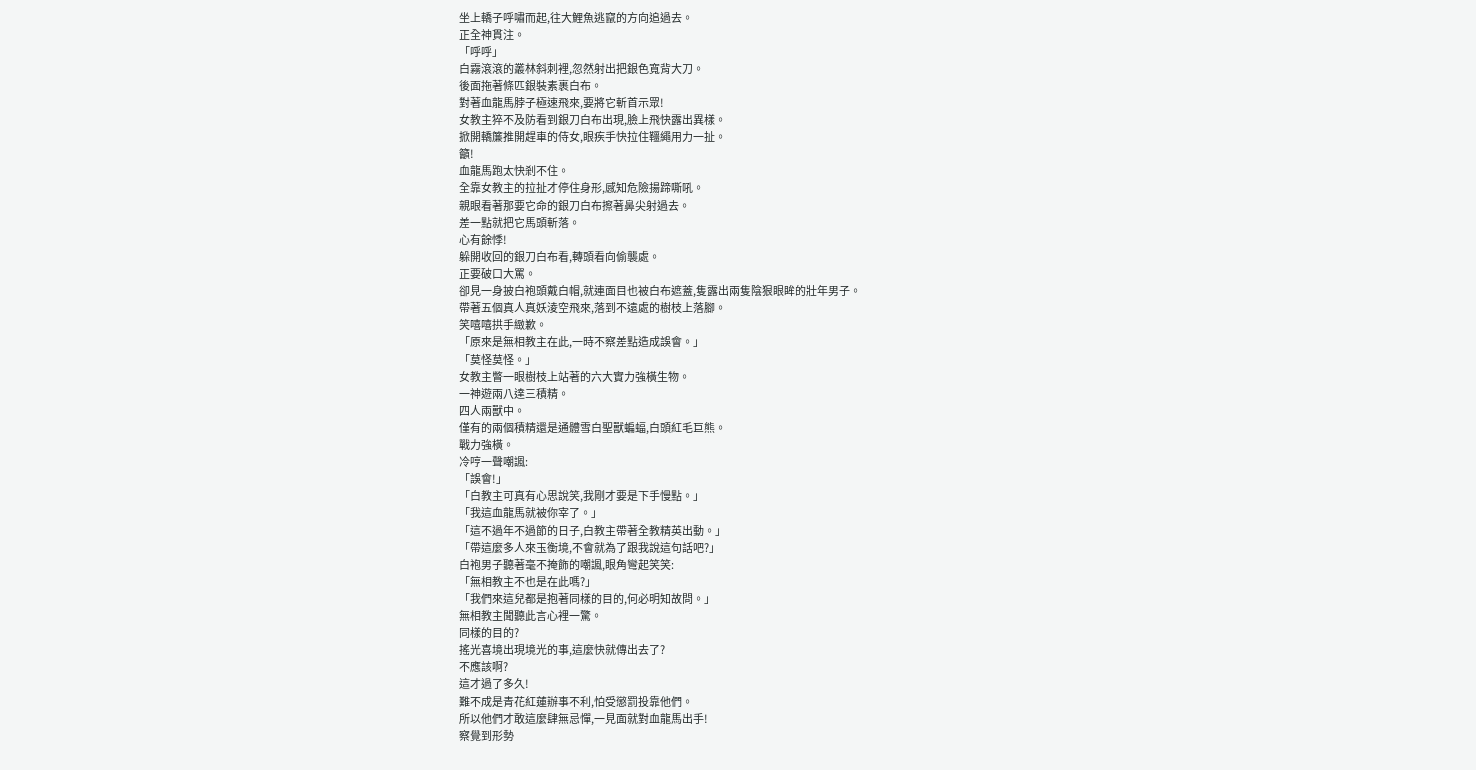坐上轎子呼嘯而起,往大鯉魚逃竄的方向追過去。
正全神貫注。
「呼呼」
白霧滾滾的叢林斜刺裡,忽然射出把銀色寬背大刀。
後面拖著條匹銀裝素裹白布。
對著血龍馬脖子極速飛來,要將它斬首示眾!
女教主猝不及防看到銀刀白布出現,臉上飛快露出異樣。
掀開轎簾推開趕車的侍女,眼疾手快拉住韁繩用力一扯。
籲!
血龍馬跑太快剎不住。
全靠女教主的拉扯才停住身形,感知危險揚蹄嘶吼。
親眼看著那要它命的銀刀白布擦著鼻尖射過去。
差一點就把它馬頭斬落。
心有餘悸!
躲開收回的銀刀白布看,轉頭看向偷襲處。
正要破口大罵。
卻見一身披白袍頭戴白帽,就連面目也被白布遮蓋,隻露出兩隻陰狠眼眸的壯年男子。
帶著五個真人真妖淩空飛來,落到不遠處的樹枝上落腳。
笑嘻嘻拱手緻歉。
「原來是無相教主在此,一時不察差點造成誤會。」
「莫怪莫怪。」
女教主瞥一眼樹枝上站著的六大實力強橫生物。
一神遊兩八達三積精。
四人兩獸中。
僅有的兩個積精還是通體雪白聖獸蝙蝠,白頭紅毛巨熊。
戰力強橫。
冷哼一聲嘲諷:
「誤會!」
「白教主可真有心思說笑,我剛才要是下手慢點。」
「我這血龍馬就被你宰了。」
「這不過年不過節的日子,白教主帶著全教精英出動。」
「帶這麼多人來玉衡境,不會就為了跟我說這句話吧?」
白袍男子聽著毫不掩飾的嘲諷,眼角彎起笑笑:
「無相教主不也是在此嗎?」
「我們來這兒都是抱著同樣的目的,何必明知故問。」
無相教主聞聽此言心裡一驚。
同樣的目的?
搖光喜境出現境光的事,這麼快就傳出去了?
不應該啊?
這才過了多久!
難不成是青花紅蓮辦事不利,怕受懲罰投靠他們。
所以他們才敢這麼肆無忌憚,一見面就對血龍馬出手!
察覺到形勢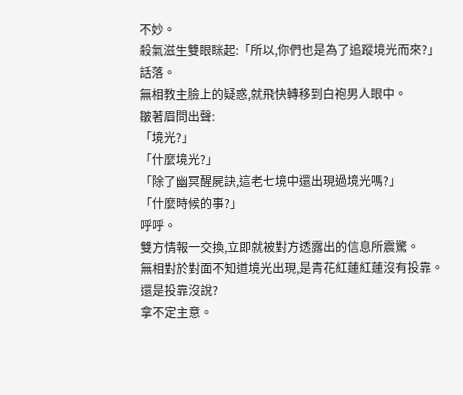不妙。
殺氣滋生雙眼眯起:「所以,你們也是為了追蹤境光而來?」
話落。
無相教主臉上的疑惑,就飛快轉移到白袍男人眼中。
皺著眉問出聲:
「境光?」
「什麼境光?」
「除了幽冥醒屍訣,這老七境中還出現過境光嗎?」
「什麼時候的事?」
呼呼。
雙方情報一交換,立即就被對方透露出的信息所震驚。
無相對於對面不知道境光出現,是青花紅蓮紅蓮沒有投靠。
還是投靠沒說?
拿不定主意。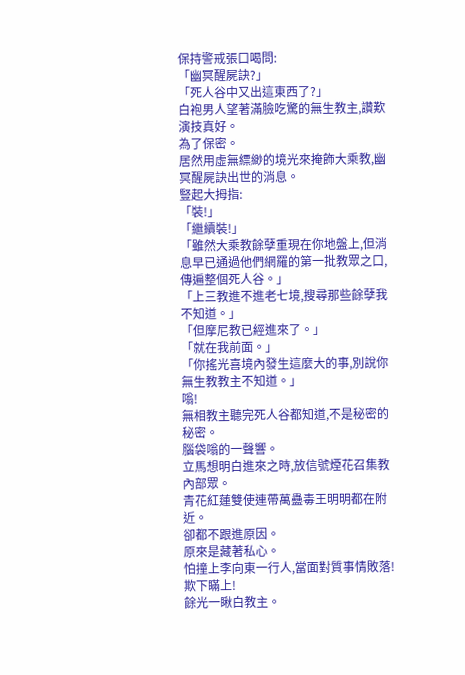保持警戒張口喝問:
「幽冥醒屍訣?」
「死人谷中又出這東西了?」
白袍男人望著滿臉吃驚的無生教主,讚歎演技真好。
為了保密。
居然用虛無縹緲的境光來掩飾大乘教,幽冥醒屍訣出世的消息。
豎起大拇指:
「裝!」
「繼續裝!」
「雖然大乘教餘孽重現在你地盤上,但消息早已通過他們網羅的第一批教眾之口,傳遍整個死人谷。」
「上三教進不進老七境,搜尋那些餘孽我不知道。」
「但摩尼教已經進來了。」
「就在我前面。」
「你搖光喜境內發生這麼大的事,別說你無生教教主不知道。」
嗡!
無相教主聽完死人谷都知道,不是秘密的秘密。
腦袋嗡的一聲響。
立馬想明白進來之時,放信號煙花召集教內部眾。
青花紅蓮雙使連帶萬蠱毒王明明都在附近。
卻都不跟進原因。
原來是藏著私心。
怕撞上李向東一行人,當面對質事情敗落!
欺下瞞上!
餘光一瞅白教主。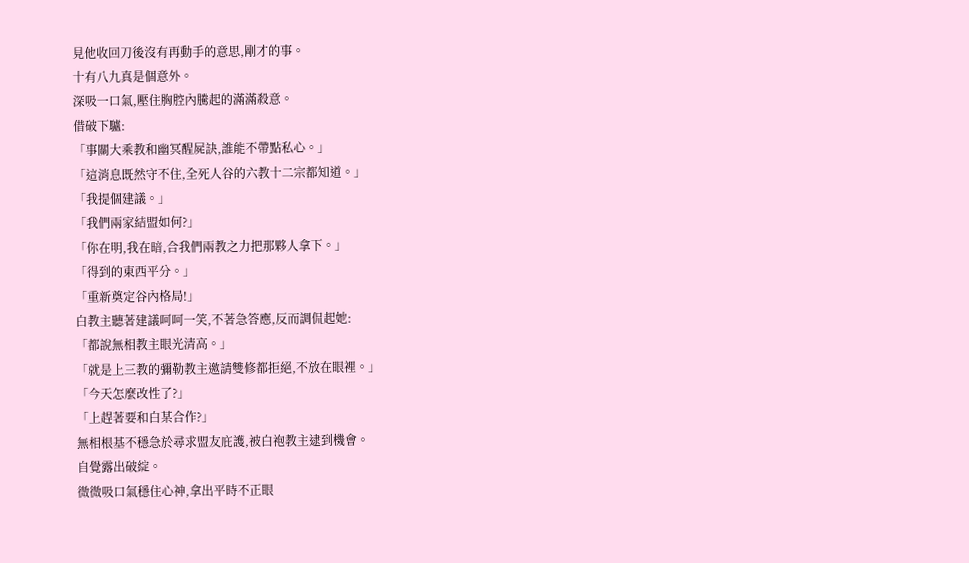見他收回刀後沒有再動手的意思,剛才的事。
十有八九真是個意外。
深吸一口氣,壓住胸腔內騰起的滿滿殺意。
借破下驢:
「事關大乘教和幽冥醒屍訣,誰能不帶點私心。」
「這消息既然守不住,全死人谷的六教十二宗都知道。」
「我提個建議。」
「我們兩家結盟如何?」
「你在明,我在暗,合我們兩教之力把那夥人拿下。」
「得到的東西平分。」
「重新奠定谷內格局!」
白教主聽著建議呵呵一笑,不著急答應,反而調侃起她:
「都說無相教主眼光清高。」
「就是上三教的彌勒教主邀請雙修都拒絕,不放在眼裡。」
「今天怎麼改性了?」
「上趕著要和白某合作?」
無相根基不穩急於尋求盟友庇護,被白袍教主逮到機會。
自覺露出破綻。
微微吸口氣穩住心神,拿出平時不正眼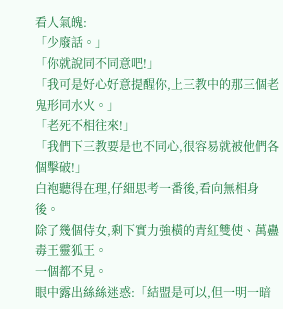看人氣魄:
「少廢話。」
「你就說同不同意吧!」
「我可是好心好意提醒你,上三教中的那三個老鬼形同水火。」
「老死不相往來!」
「我們下三教要是也不同心,很容易就被他們各個擊破!」
白袍聽得在理,仔細思考一番後,看向無相身後。
除了幾個侍女,剩下實力強橫的青紅雙使、萬蠱毒王靈狐王。
一個都不見。
眼中露出絲絲迷惑:「結盟是可以,但一明一暗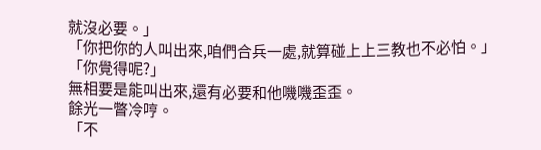就沒必要。」
「你把你的人叫出來,咱們合兵一處,就算碰上上三教也不必怕。」
「你覺得呢?」
無相要是能叫出來,還有必要和他嘰嘰歪歪。
餘光一瞥冷哼。
「不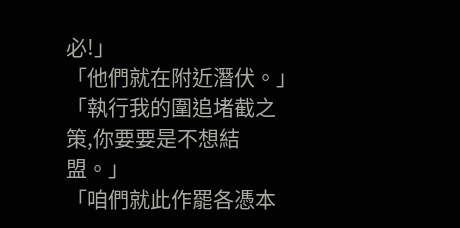必!」
「他們就在附近潛伏。」
「執行我的圍追堵截之策,你要要是不想結盟。」
「咱們就此作罷各憑本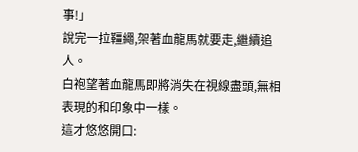事!」
說完一拉韁繩,架著血龍馬就要走,繼續追人。
白袍望著血龍馬即將消失在視線盡頭,無相表現的和印象中一樣。
這才悠悠開口: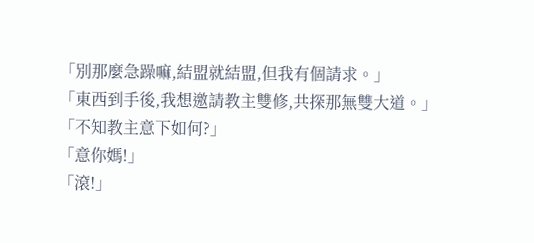「別那麼急躁嘛,結盟就結盟,但我有個請求。」
「東西到手後,我想邀請教主雙修,共探那無雙大道。」
「不知教主意下如何?」
「意你媽!」
「滾!」